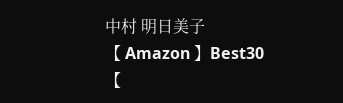中村 明日美子
【 Amazon 】Best30
【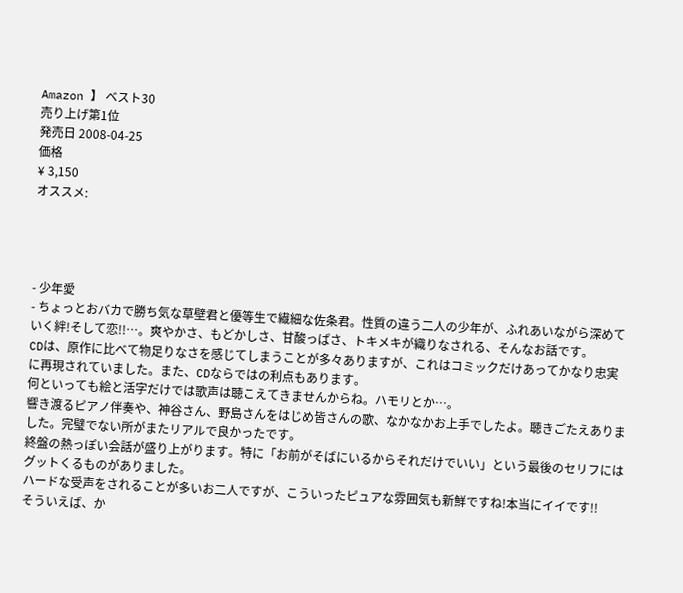Amazon 】 ベスト30
売り上げ第1位
発売日 2008-04-25
価格
¥ 3,150
オススメ:




- 少年愛
- ちょっとおバカで勝ち気な草壁君と優等生で繊細な佐条君。性質の違う二人の少年が、ふれあいながら深めていく絆!そして恋!!…。爽やかさ、もどかしさ、甘酸っぱさ、トキメキが織りなされる、そんなお話です。
CDは、原作に比べて物足りなさを感じてしまうことが多々ありますが、これはコミックだけあってかなり忠実に再現されていました。また、CDならではの利点もあります。
何といっても絵と活字だけでは歌声は聴こえてきませんからね。ハモリとか…。
響き渡るピアノ伴奏や、神谷さん、野島さんをはじめ皆さんの歌、なかなかお上手でしたよ。聴きごたえありました。完璧でない所がまたリアルで良かったです。
終盤の熱っぽい会話が盛り上がります。特に「お前がそばにいるからそれだけでいい」という最後のセリフにはグットくるものがありました。
ハードな受声をされることが多いお二人ですが、こういったピュアな雰囲気も新鮮ですね!本当にイイです!!
そういえば、か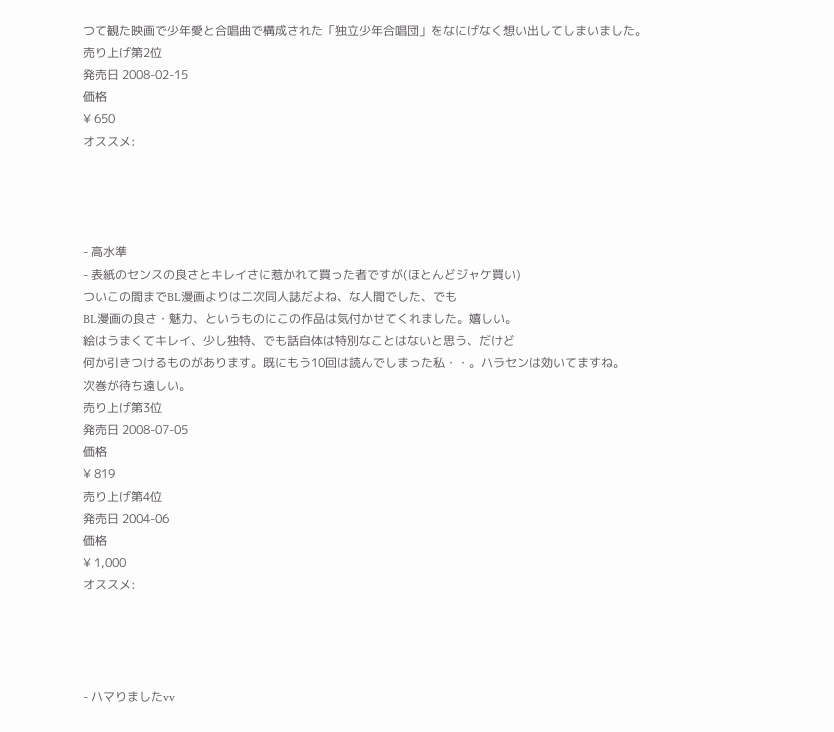つて観た映画で少年愛と合唱曲で構成された「独立少年合唱団」をなにげなく想い出してしまいました。
売り上げ第2位
発売日 2008-02-15
価格
¥ 650
オススメ:




- 高水準
- 表紙のセンスの良さとキレイさに惹かれて買った者ですが(ほとんどジャケ買い)
ついこの間までBL漫画よりは二次同人誌だよね、な人間でした、でも
BL漫画の良さ・魅力、というものにこの作品は気付かせてくれました。嬉しい。
絵はうまくてキレイ、少し独特、でも話自体は特別なことはないと思う、だけど
何か引きつけるものがあります。既にもう10回は読んでしまった私・・。ハラセンは効いてますね。
次巻が待ち遠しい。
売り上げ第3位
発売日 2008-07-05
価格
¥ 819
売り上げ第4位
発売日 2004-06
価格
¥ 1,000
オススメ:




- ハマりましたvv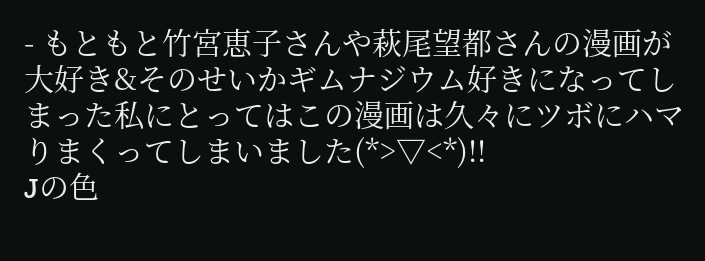- もともと竹宮恵子さんや萩尾望都さんの漫画が大好き&そのせいかギムナジウム好きになってしまった私にとってはこの漫画は久々にツボにハマりまくってしまいました(*>▽<*)!!
Jの色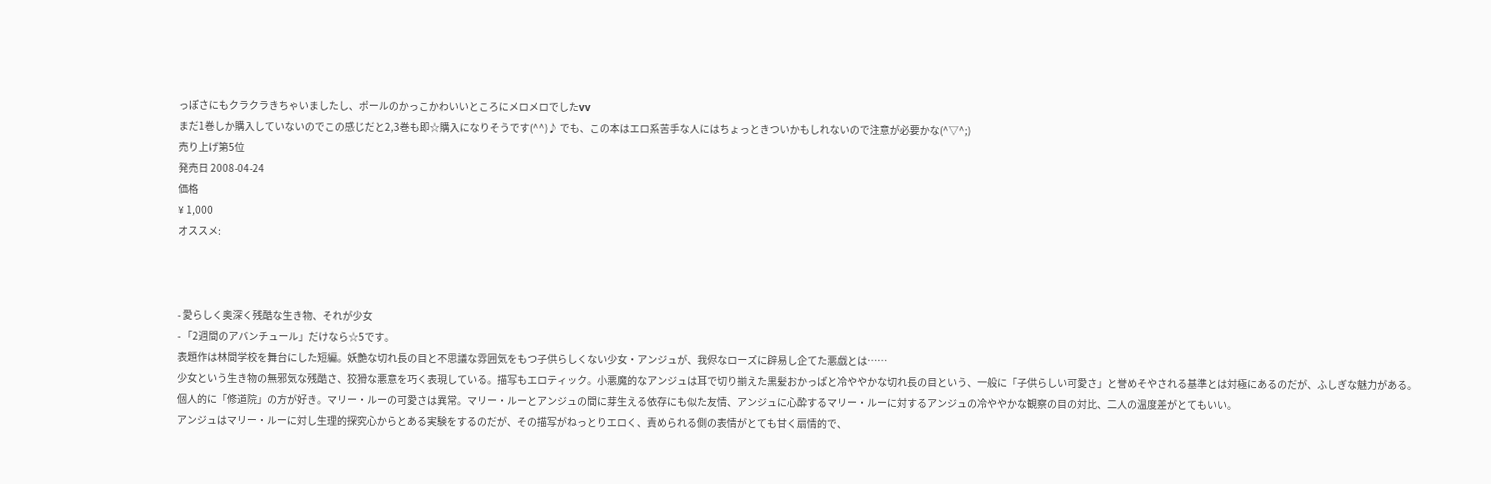っぽさにもクラクラきちゃいましたし、ポールのかっこかわいいところにメロメロでしたvv
まだ1巻しか購入していないのでこの感じだと2,3巻も即☆購入になりそうです(^^)♪ でも、この本はエロ系苦手な人にはちょっときついかもしれないので注意が必要かな(^▽^;)
売り上げ第5位
発売日 2008-04-24
価格
¥ 1,000
オススメ:



- 愛らしく奥深く残酷な生き物、それが少女
- 「2週間のアバンチュール」だけなら☆5です。
表題作は林間学校を舞台にした短編。妖艶な切れ長の目と不思議な雰囲気をもつ子供らしくない少女・アンジュが、我侭なローズに辟易し企てた悪戯とは……
少女という生き物の無邪気な残酷さ、狡猾な悪意を巧く表現している。描写もエロティック。小悪魔的なアンジュは耳で切り揃えた黒髪おかっぱと冷ややかな切れ長の目という、一般に「子供らしい可愛さ」と誉めそやされる基準とは対極にあるのだが、ふしぎな魅力がある。
個人的に「修道院」の方が好き。マリー・ルーの可愛さは異常。マリー・ルーとアンジュの間に芽生える依存にも似た友情、アンジュに心酔するマリー・ルーに対するアンジュの冷ややかな観察の目の対比、二人の温度差がとてもいい。
アンジュはマリー・ルーに対し生理的探究心からとある実験をするのだが、その描写がねっとりエロく、責められる側の表情がとても甘く扇情的で、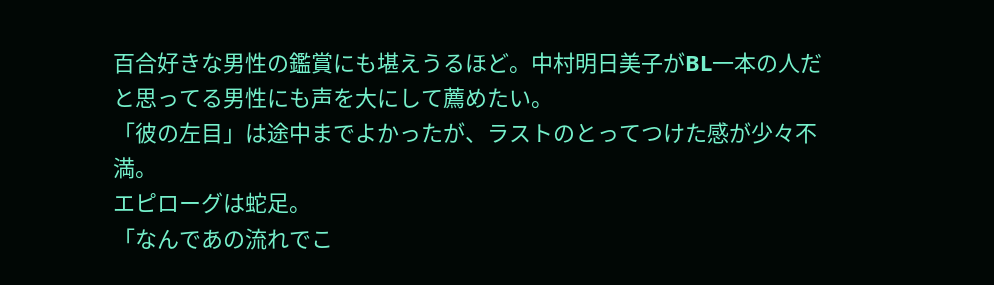百合好きな男性の鑑賞にも堪えうるほど。中村明日美子がBL一本の人だと思ってる男性にも声を大にして薦めたい。
「彼の左目」は途中までよかったが、ラストのとってつけた感が少々不満。
エピローグは蛇足。
「なんであの流れでこ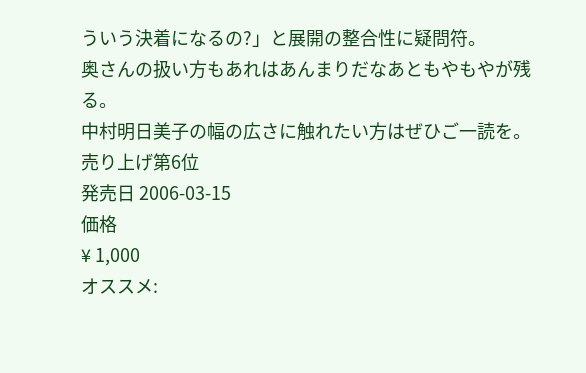ういう決着になるの?」と展開の整合性に疑問符。
奥さんの扱い方もあれはあんまりだなあともやもやが残る。
中村明日美子の幅の広さに触れたい方はぜひご一読を。
売り上げ第6位
発売日 2006-03-15
価格
¥ 1,000
オススメ: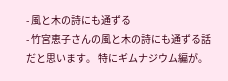- 風と木の詩にも通ずる
- 竹宮恵子さんの風と木の詩にも通ずる話だと思います。 特にギムナジウム編が。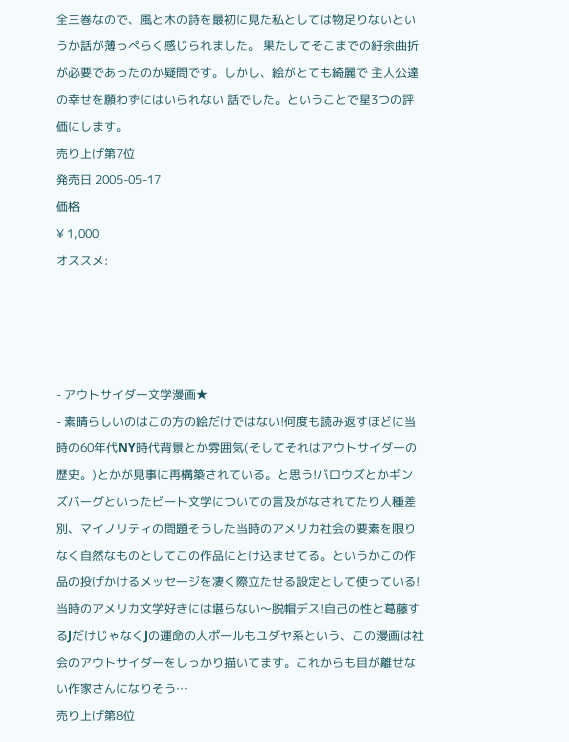全三巻なので、風と木の詩を最初に見た私としては物足りないというか話が薄っぺらく感じられました。 果たしてそこまでの紆余曲折が必要であったのか疑問です。しかし、絵がとても綺麗で 主人公達の幸せを願わずにはいられない 話でした。ということで星3つの評価にします。
売り上げ第7位
発売日 2005-05-17
価格
¥ 1,000
オススメ:




- アウトサイダー文学漫画★
- 素晴らしいのはこの方の絵だけではない!何度も読み返すほどに当時の60年代NY時代背景とか雰囲気(そしてそれはアウトサイダーの歴史。)とかが見事に再構築されている。と思う!バロウズとかギンズバーグといったビート文学についての言及がなされてたり人種差別、マイノリティの問題そうした当時のアメリカ社会の要素を限りなく自然なものとしてこの作品にとけ込ませてる。というかこの作品の投げかけるメッセージを凄く際立たせる設定として使っている!当時のアメリカ文学好きには堪らない〜脱帽デス!自己の性と葛藤するJだけじゃなくJの運命の人ポールもユダヤ系という、この漫画は社会のアウトサイダーをしっかり描いてます。これからも目が離せない作家さんになりそう…
売り上げ第8位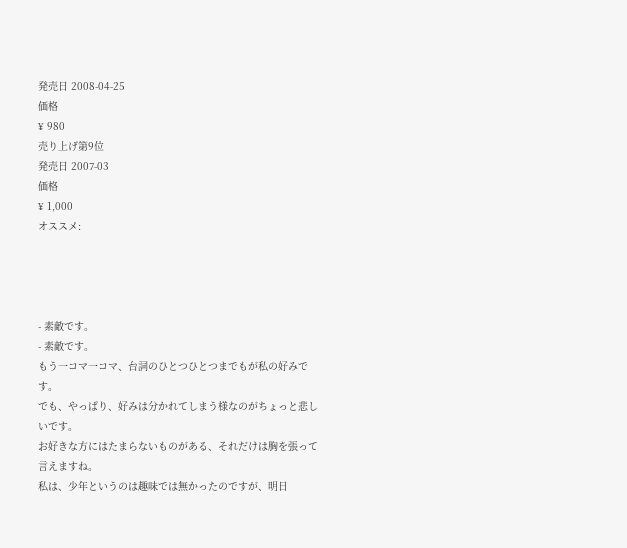発売日 2008-04-25
価格
¥ 980
売り上げ第9位
発売日 2007-03
価格
¥ 1,000
オススメ:




- 素敵です。
- 素敵です。
もう一コマ一コマ、台詞のひとつひとつまでもが私の好みです。
でも、やっぱり、好みは分かれてしまう様なのがちょっと悲しいです。
お好きな方にはたまらないものがある、それだけは胸を張って言えますね。
私は、少年というのは趣味では無かったのですが、明日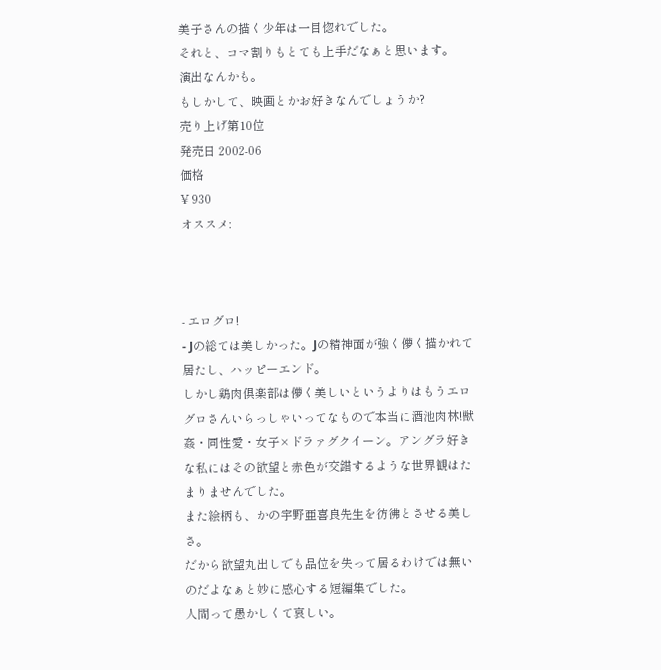美子さんの描く少年は一目惚れでした。
それと、コマ割りもとても上手だなぁと思います。
演出なんかも。
もしかして、映画とかお好きなんでしょうか?
売り上げ第10位
発売日 2002-06
価格
¥ 930
オススメ:



- エログロ!
- Jの総ては美しかった。Jの精神面が強く儚く描かれて居たし、ハッピーエンド。
しかし鶏肉倶楽部は儚く美しいというよりはもうエログロさんいらっしゃいってなもので本当に酒池肉林!獣姦・同性愛・女子×ドラァグクイーン。アングラ好きな私にはその欲望と赤色が交錯するような世界観はたまりませんでした。
また絵柄も、かの宇野亜喜良先生を彷彿とさせる美しさ。
だから欲望丸出しでも品位を失って居るわけでは無いのだよなぁと妙に感心する短編集でした。
人間って愚かしくて哀しい。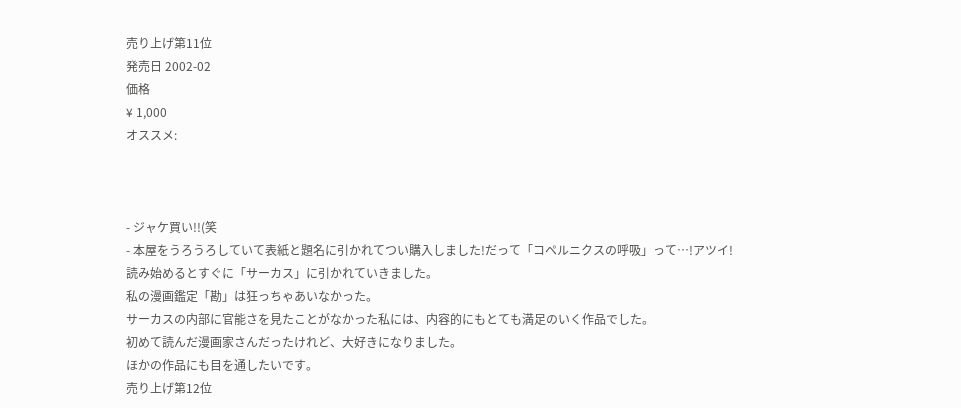売り上げ第11位
発売日 2002-02
価格
¥ 1,000
オススメ:



- ジャケ買い!!(笑
- 本屋をうろうろしていて表紙と題名に引かれてつい購入しました!だって「コペルニクスの呼吸」って…!アツイ!
読み始めるとすぐに「サーカス」に引かれていきました。
私の漫画鑑定「勘」は狂っちゃあいなかった。
サーカスの内部に官能さを見たことがなかった私には、内容的にもとても満足のいく作品でした。
初めて読んだ漫画家さんだったけれど、大好きになりました。
ほかの作品にも目を通したいです。
売り上げ第12位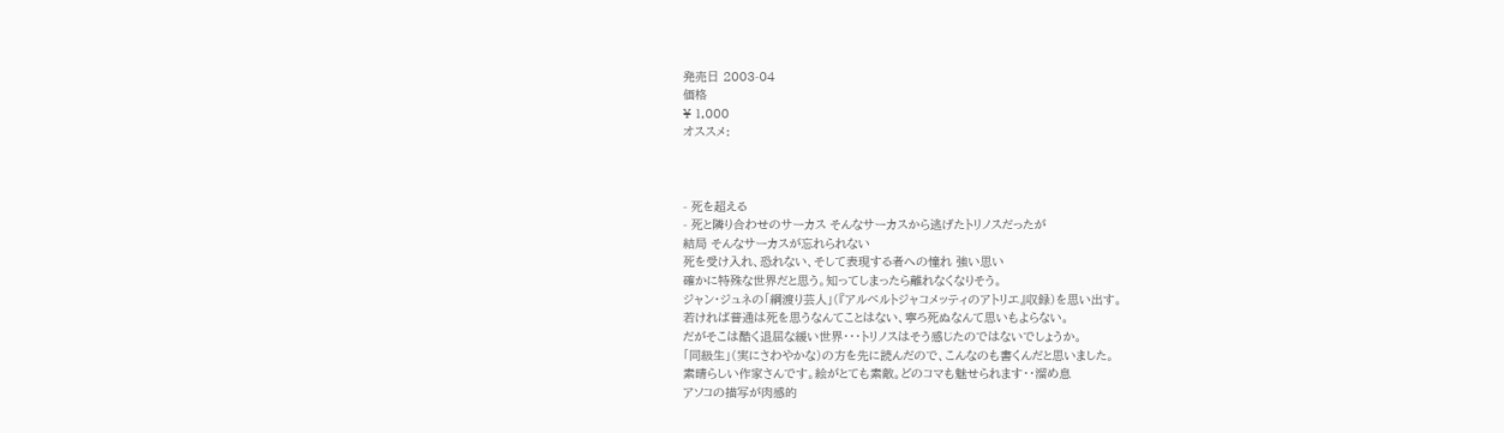発売日 2003-04
価格
¥ 1,000
オススメ:



- 死を超える
- 死と隣り合わせのサーカス そんなサーカスから逃げたトリノスだったが
結局 そんなサーカスが忘れられない
死を受け入れ、恐れない、そして表現する者への憧れ 強い思い
確かに特殊な世界だと思う。知ってしまったら離れなくなりそう。
ジャン・ジュネの「綱渡り芸人」(『アルベルトジャコメッティのアトリエ』収録)を思い出す。
若ければ普通は死を思うなんてことはない、寧ろ死ぬなんて思いもよらない。
だがそこは酷く退屈な緩い世界・・・トリノスはそう感じたのではないでしょうか。
「同級生」(実にさわやかな)の方を先に読んだので、こんなのも書くんだと思いました。
素晴らしい作家さんです。絵がとても素敵。どのコマも魅せられます・・溜め息
アソコの描写が肉感的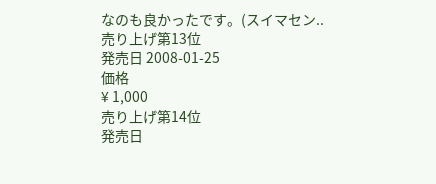なのも良かったです。(スイマセン..
売り上げ第13位
発売日 2008-01-25
価格
¥ 1,000
売り上げ第14位
発売日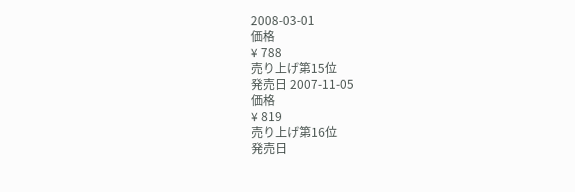2008-03-01
価格
¥ 788
売り上げ第15位
発売日 2007-11-05
価格
¥ 819
売り上げ第16位
発売日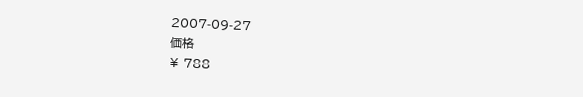2007-09-27
価格
¥ 788